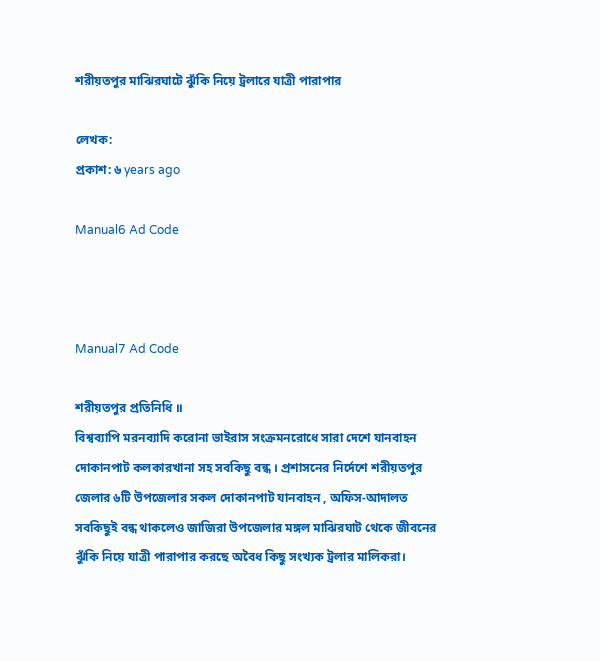শরীয়তপুর মাঝিরঘাটে ঝুঁকি নিয়ে ট্রলারে যাত্রী পারাপার

লেখক:
প্রকাশ: ৬ years ago

Manual6 Ad Code



Manual7 Ad Code

শরীয়তপুর প্রতিনিধি ॥
বিশ্বব্যাপি মরনব্যাদি করোনা ভাইরাস সংক্রমনরোধে সারা দেশে যানবাহন দোকানপাট কলকারখানা সহ সবকিছু বন্ধ । প্রশাসনের নির্দেশে শরীয়তপুর জেলার ৬টি উপজেলার সকল দোকানপাট যানবাহন , অফিস-আদালত সবকিছুই বন্ধ থাকলেও জাজিরা উপজেলার মঙ্গল মাঝিরঘাট থেকে জীবনের ঝুঁকি নিয়ে যাত্রী পারাপার করছে অবৈধ কিছু সংখ্যক ট্রলার মালিকরা।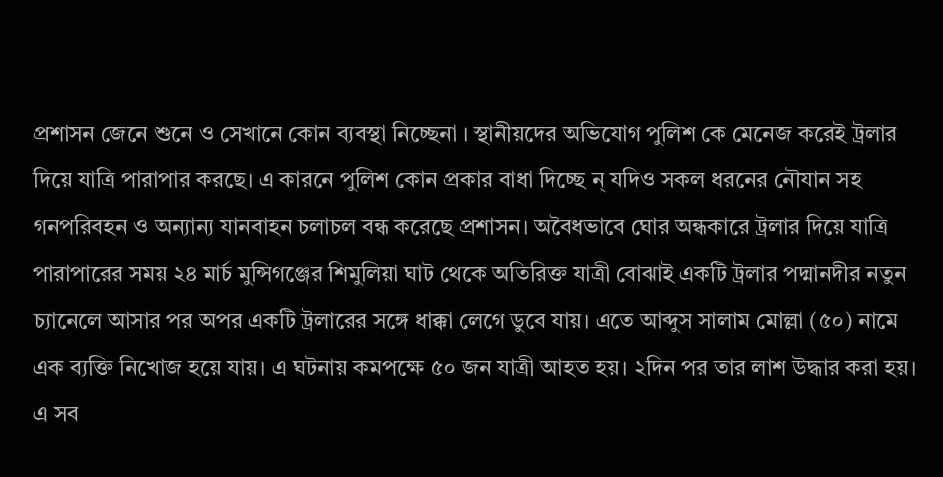প্রশাসন জেনে শুনে ও সেখানে কোন ব্যবস্থা নিচ্ছেনা । স্থানীয়দের অভিযোগ পুলিশ কে মেনেজ করেই ট্রলার দিয়ে যাত্রি পারাপার করছে। এ কারনে পুলিশ কোন প্রকার বাধা দিচ্ছে ন্ যদিও সকল ধরনের নৌযান সহ গনপরিবহন ও অন্যান্য যানবাহন চলাচল বন্ধ করেছে প্রশাসন। অবৈধভাবে ঘোর অন্ধকারে ট্রলার দিয়ে যাত্রি পারাপারের সময় ২৪ মার্চ মুন্সিগঞ্জের শিমুলিয়া ঘাট থেকে অতিরিক্ত যাত্রী বোঝাই একটি ট্রলার পদ্মানদীর নতুন চ্যানেলে আসার পর অপর একটি ট্রলারের সঙ্গে ধাক্কা লেগে ডুবে যায়। এতে আব্দুস সালাম মোল্লা (৫০) নামে এক ব্যক্তি নিখোজ হয়ে যায়। এ ঘটনায় কমপক্ষে ৫০ জন যাত্রী আহত হয়। ২দিন পর তার লাশ উদ্ধার করা হয়। এ সব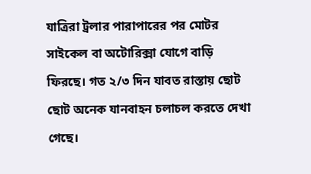যাত্রিরা ট্রলার পারাপারের পর মোটর সাইকেল বা অটোরিক্সা যোগে বাড়ি ফিরছে। গত ২/৩ দিন যাবত রাস্তায় ছোট ছোট অনেক যানবাহন চলাচল করতে দেখা গেছে।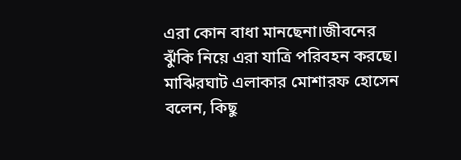এরা কোন বাধা মানছেনা।জীবনের ঝুঁকি নিয়ে এরা যাত্রি পরিবহন করছে।
মাঝিরঘাট এলাকার মোশারফ হোসেন বলেন, কিছু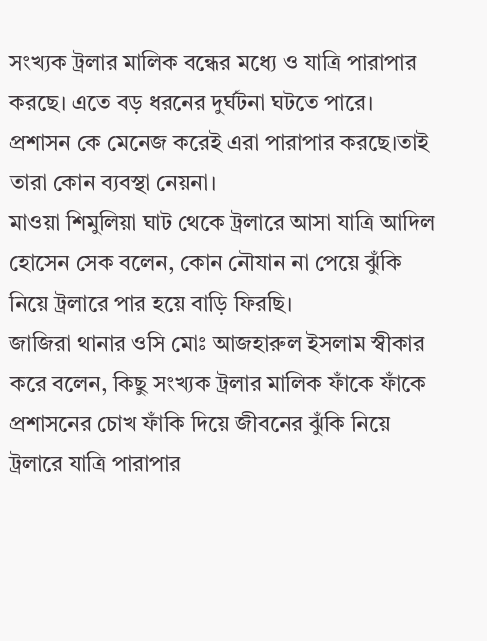সংখ্যক ট্রলার মালিক বন্ধের মধ্যে ও যাত্রি পারাপার করছে। এতে বড় ধরনের দুর্ঘটনা ঘটতে পারে। প্রশাসন কে মেনেজ করেই এরা পারাপার করছে।তাই তারা কোন ব্যবস্থা নেয়না।
মাওয়া শিমুলিয়া ঘাট থেকে ট্রলারে আসা যাত্রি আদিল হোসেন সেক বলেন, কোন নৌযান না পেয়ে ঝুঁকি নিয়ে ট্রলারে পার হয়ে বাড়ি ফিরছি।
জাজিরা থানার ওসি মোঃ আজহারুল ইসলাম স্বীকার করে বলেন, কিছু সংখ্যক ট্রলার মালিক ফাঁকে ফাঁকে প্রশাসনের চোখ ফাঁকি দিয়ে জীবনের ঝুঁকি নিয়ে ট্রলারে যাত্রি পারাপার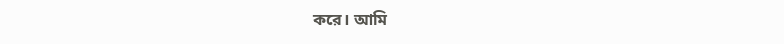করে। আমি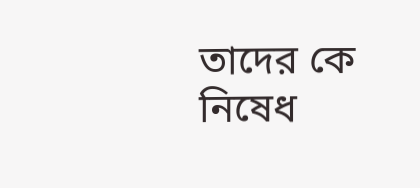তাদের কে নিষেধ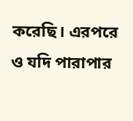করেছি। এরপরে ও যদি পারাপার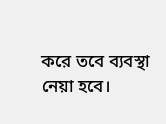করে তবে ব্যবস্থা নেয়া হবে।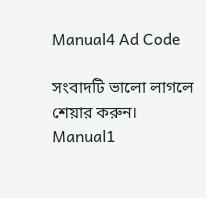Manual4 Ad Code

সংবাদটি ভালো লাগলে শেয়ার করুন।
Manual1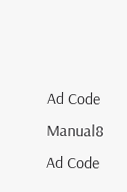Ad Code
Manual8 Ad Code